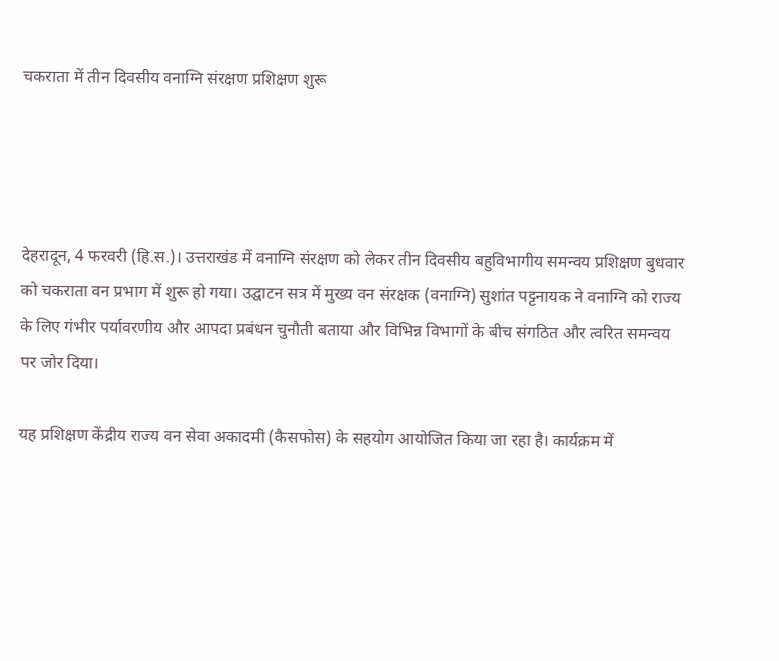चकराता में तीन दिवसीय वनाग्नि संरक्षण प्रशिक्षण शुरू




देहरादून, 4 फरवरी (हि.स.)। उत्तराखंड में वनाग्नि संरक्षण को लेकर तीन दिवसीय बहुविभागीय समन्वय प्रशिक्षण बुधवार को चकराता वन प्रभाग में शुरू हो गया। उद्घाटन सत्र में मुख्य वन संरक्षक (वनाग्नि) सुशांत पट्टनायक ने वनाग्नि को राज्य के लिए गंभीर पर्यावरणीय और आपदा प्रबंधन चुनौती बताया और विभिन्न विभागों के बीच संगठित और त्वरित समन्वय पर जोर दिया।

यह प्रशिक्षण केंद्रीय राज्य वन सेवा अकादमी (कैसफोस) के सहयोग आयोजित किया जा रहा है। कार्यक्रम में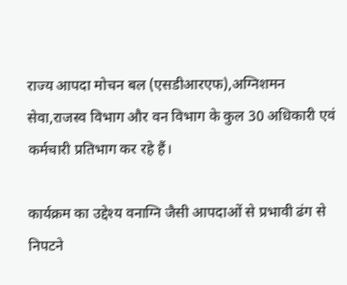राज्य आपदा मोचन बल (एसडीआरएफ),अग्निशमन सेवा,राजस्व विभाग और वन विभाग के कुल 30 अधिकारी एवं कर्मचारी प्रतिभाग कर रहे हैं।

कार्यक्रम का उद्देश्य वनाग्नि जैसी आपदाओं से प्रभावी ढंग से निपटने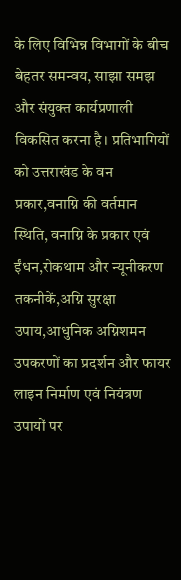के लिए विभिन्न विभागों के बीच बेहतर समन्वय, साझा समझ और संयुक्त कार्यप्रणाली विकसित करना है। प्रतिभागियों को उत्तराखंड के वन प्रकार,वनाग्नि की वर्तमान स्थिति, वनाग्नि के प्रकार एवं ईंधन,रोकथाम और न्यूनीकरण तकनीकें,अग्नि सुरक्षा उपाय,आधुनिक अग्निशमन उपकरणों का प्रदर्शन और फायर लाइन निर्माण एवं नियंत्रण उपायों पर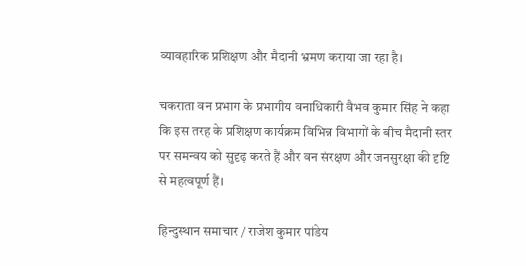व्यावहारिक प्रशिक्षण और मैदानी भ्रमण कराया जा रहा है।

चकराता वन प्रभाग के प्रभागीय वनाधिकारी वैभव कुमार सिंह ने कहा कि इस तरह के प्रशिक्षण कार्यक्रम विभिन्न विभागों के बीच मैदानी स्तर पर समन्वय को सुदृढ़ करते हैं और वन संरक्षण और जनसुरक्षा की दृष्टि से महत्वपूर्ण हैं।

हिन्दुस्थान समाचार / राजेश कुमार पांडेय